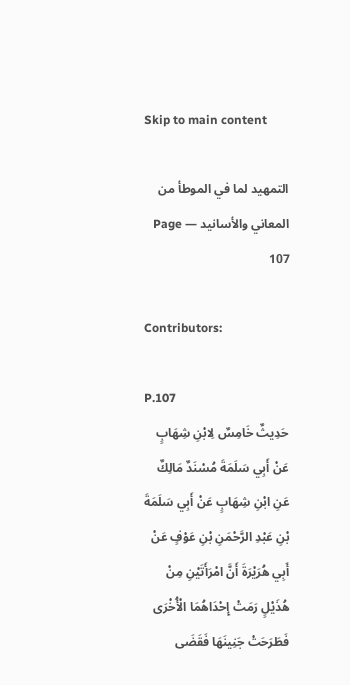Skip to main content

التمهيد لما في الموطأ من المعاني والأسانيد — Page 107

Contributors:

P.107
حَدِيثٌ خَامِسٌ لِابْنِ شِهَابٍ عَنْ أَبِي سَلَمَةَ مُسْنَدٌ مَالِكٌ عَنِ ابْنِ شِهَابٍ عَنْ أَبِي سَلَمَةَ بْنِ عَبْدِ الرَّحْمَنِ بْنِ عَوْفٍ عَنْ أَبِي هُرَيْرَةَ أَنَّ امْرَأَتَيْنِ مِنْ هُذَيْلٍ رَمَتْ إِحْدَاهُمَا الْأُخْرَى فَطَرَحَتْ جَنِينَهَا فَقَضَى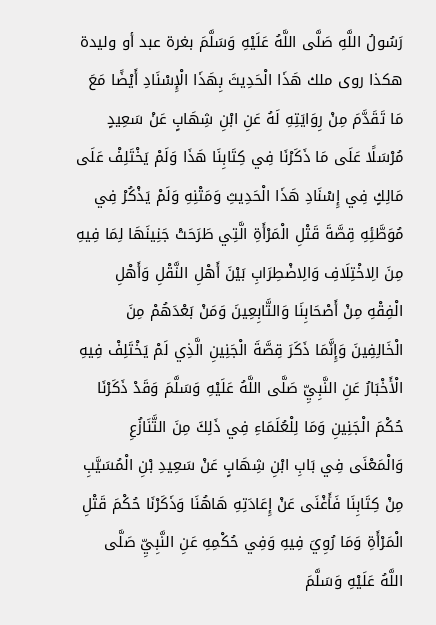رَسُولُ اللَّهِ صَلَّى اللَّهُ عَلَيْهِ وَسَلَّمَ بغرة عبد أو وليدة هكذا روى ملك هَذَا الْحَدِيثَ بِهَذَا الْإِسْنَادِ أَيْضًا مَعَ مَا تَقَدَّمَ مِنْ رِوَايَتِهِ لَهُ عَنِ ابْنِ شِهَابٍ عَنْ سَعِيدٍ مُرْسَلًا عَلَى مَا ذَكَرْنَا فِي كِتَابِنَا هَذَا وَلَمْ يَخْتَلِفْ عَلَى مَالِكٍ فِي إِسْنَادِ هَذَا الْحَدِيثِ وَمَتْنِهِ وَلَمْ يَذْكُرْ فِي مُوَطَّئِهِ قِصَّةَ قَتْلِ الْمَرْأَةِ الَّتِي طَرَحَتْ جَنِينَهَا لِمَا فِيهِ مِنَ الِاخْتِلَافِ وَالِاضْطِرَابِ بَيْنَ أَهْلِ النَّقْلِ وَأَهْلِ الْفِقْهِ مِنْ أَصْحَابِنَا وَالتَّابِعِينَ وَمَنْ بَعْدَهُمْ مِنَ الْخَالِفِينَ وَإِنَّمَا ذَكَرَ قِصَّةَ الْجَنِينِ الَّذِي لَمْ يَخْتَلِفْ فِيهِ الْأَخْبَارُ عَنِ النَّبِيِّ صَلَّى اللَّهُ عَلَيْهِ وَسَلَّمَ وَقَدْ ذَكَرْنَا حُكْمَ الْجَنِينِ وَمَا لِلْعُلَمَاءِ فِي ذَلِكَ مِنَ التَّنَازُعِ وَالْمَعْنَى فِي بَابِ ابْنِ شِهَابٍ عَنْ سَعِيدِ بْنِ الْمُسَيَّبِ مِنْ كِتَابِنَا فَأَغْنَى عَنْ إِعَادَتِهِ هَاهُنَا وَذَكَرْنَا حُكْمَ قَتْلِ الْمَرْأَةِ وَمَا رُوِيَ فِيهِ وَفِي حُكْمِهِ عَنِ النَّبِيِّ صَلَّى اللَّهُ عَلَيْهِ وَسَلَّمَ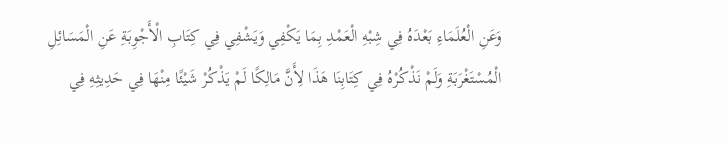وَعَنِ الْعُلَمَاءِ بَعْدَهُ فِي شِبْهِ الْعَمْدِ بِمَا يَكْفِي وَيَشْفِي فِي كِتَابِ الْأَجْوِبَةِ عَنِ الْمَسَائِلِ الْمُسْتَغْرَبَةِ وَلَمْ نَذْكُرْهُ فِي كِتَابِنَا هَذَا لِأَنَّ مَالِكًا لَمْ يَذْكُرْ شَيْئًا مِنْهَا فِي حَدِيثِهِ فِي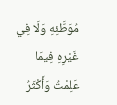مُوَطَّئِهِ وَلَا فِي غَيْرِهِ فِيمَا عَلِمْتُ وَأَكْثَرُ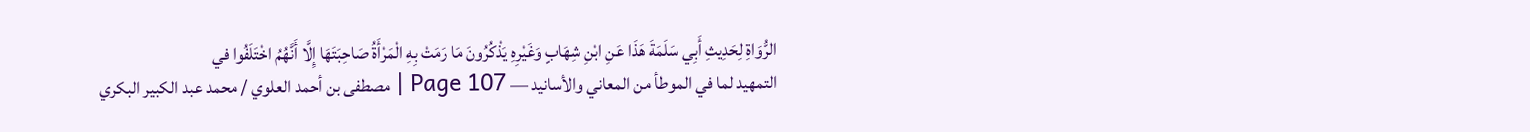الرُّوَاةِ لِحَدِيثِ أَبِي سَلَمَةَ هَذَا عَنِ ابْنِ شِهَابٍ وَغَيْرِهِ يَذْكُرُونَ مَا رَمَتْ بِهِ الْمَرْأَةُ صَاحِبَتَهَا إِلَّا أَنَّهُمُ اخْتَلَفُوا في
التمهيد لما في الموطأ من المعاني والأسانيد — Page 107 | مصطفى بن أحمد العلوي / محمد عبد الكبير البكري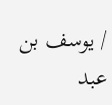/ يوسف بن عبد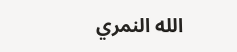الله النمري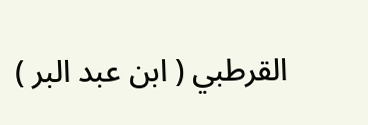القرطبي ( ابن عبد البر )